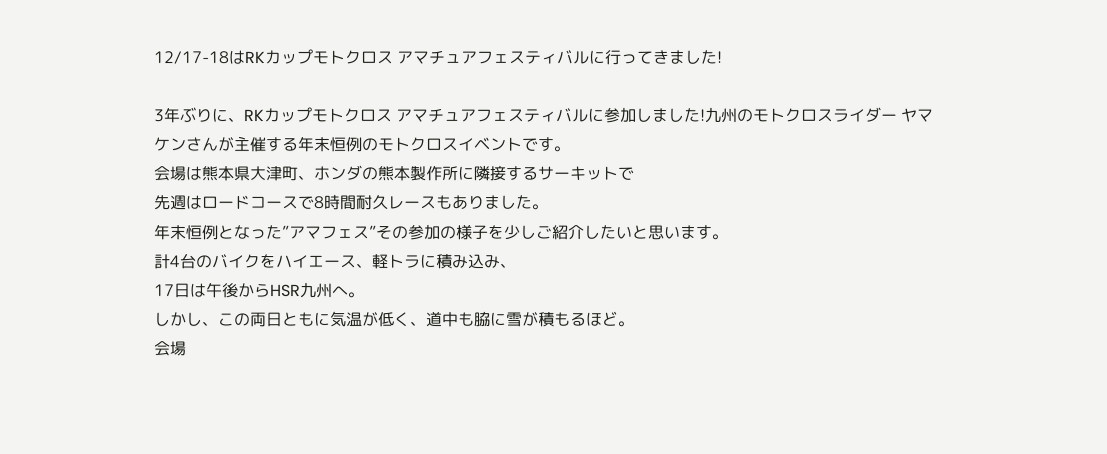12/17-18はRKカップモトクロス アマチュアフェスティバルに行ってきました!

3年ぶりに、RKカップモトクロス アマチュアフェスティバルに参加しました!九州のモトクロスライダー ヤマケンさんが主催する年末恒例のモトクロスイベントです。
会場は熊本県大津町、ホンダの熊本製作所に隣接するサーキットで
先週はロードコースで8時間耐久レースもありました。
年末恒例となった”アマフェス”その参加の様子を少しご紹介したいと思います。
計4台のバイクをハイエース、軽トラに積み込み、
17日は午後からHSR九州へ。
しかし、この両日ともに気温が低く、道中も脇に雪が積もるほど。
会場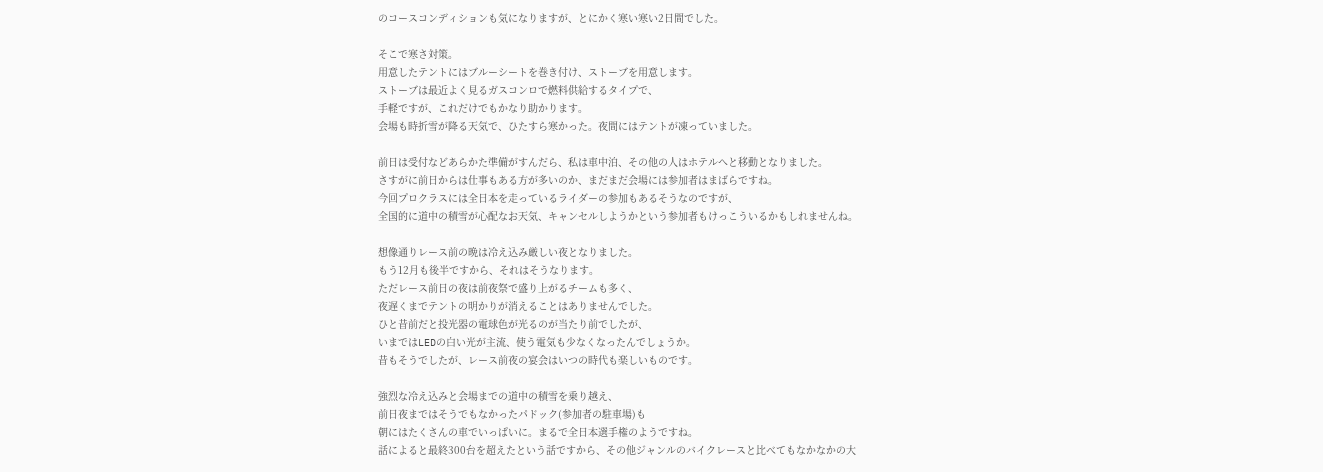のコースコンディションも気になりますが、とにかく寒い寒い2日間でした。

そこで寒さ対策。
用意したテントにはブルーシートを巻き付け、ストーブを用意します。
ストーブは最近よく見るガスコンロで燃料供給するタイプで、
手軽ですが、これだけでもかなり助かります。
会場も時折雪が降る天気で、ひたすら寒かった。夜間にはテントが凍っていました。

前日は受付などあらかた準備がすんだら、私は車中泊、その他の人はホテルへと移動となりました。
さすがに前日からは仕事もある方が多いのか、まだまだ会場には参加者はまばらですね。
今回プロクラスには全日本を走っているライダーの参加もあるそうなのですが、
全国的に道中の積雪が心配なお天気、キャンセルしようかという参加者もけっこういるかもしれませんね。

想像通りレース前の晩は冷え込み厳しい夜となりました。
もう12月も後半ですから、それはそうなります。
ただレース前日の夜は前夜祭で盛り上がるチームも多く、
夜遅くまでテントの明かりが消えることはありませんでした。
ひと昔前だと投光器の電球色が光るのが当たり前でしたが、
いまではLEDの白い光が主流、使う電気も少なくなったんでしょうか。
昔もそうでしたが、レース前夜の宴会はいつの時代も楽しいものです。

強烈な冷え込みと会場までの道中の積雪を乗り越え、
前日夜まではそうでもなかったパドック(参加者の駐車場)も
朝にはたくさんの車でいっぱいに。まるで全日本選手権のようですね。
話によると最終300台を超えたという話ですから、その他ジャンルのバイクレースと比べてもなかなかの大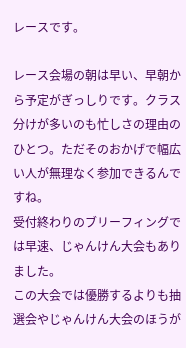レースです。

レース会場の朝は早い、早朝から予定がぎっしりです。クラス分けが多いのも忙しさの理由のひとつ。ただそのおかげで幅広い人が無理なく参加できるんですね。
受付終わりのブリーフィングでは早速、じゃんけん大会もありました。
この大会では優勝するよりも抽選会やじゃんけん大会のほうが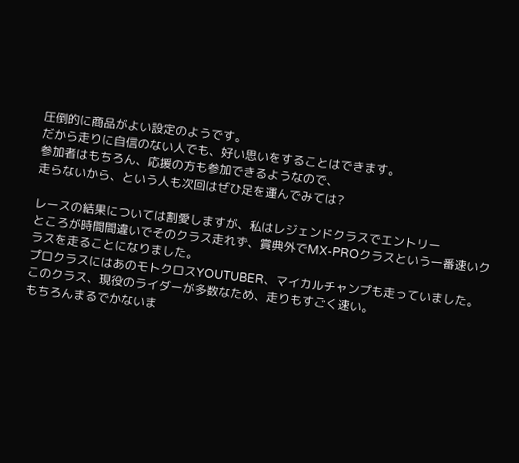圧倒的に商品がよい設定のようです。
だから走りに自信のない人でも、好い思いをすることはできます。
参加者はもちろん、応援の方も参加できるようなので、
走らないから、という人も次回はぜひ足を運んでみては?

レースの結果については割愛しますが、私はレジェンドクラスでエントリー
ところが時間間違いでそのクラス走れず、賞典外でMX-PROクラスという一番速いクラスを走ることになりました。
プロクラスにはあのモトクロスYOUTUBER、マイカルチャンプも走っていました。
このクラス、現役のライダーが多数なため、走りもすごく速い。
もちろんまるでかないま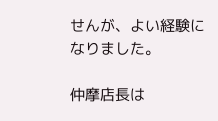せんが、よい経験になりました。

仲摩店長は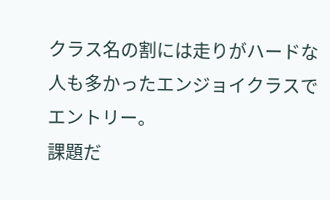クラス名の割には走りがハードな人も多かったエンジョイクラスでエントリー。
課題だ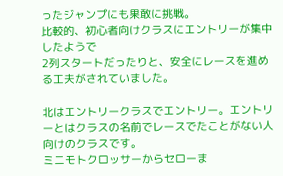ったジャンプにも果敢に挑戦。
比較的、初心者向けクラスにエントリーが集中したようで
2列スタートだったりと、安全にレースを進める工夫がされていました。

北はエントリークラスでエントリー。エントリーとはクラスの名前でレースでたことがない人向けのクラスです。
ミニモトクロッサーからセローま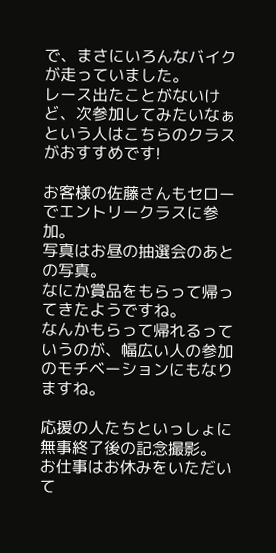で、まさにいろんなバイクが走っていました。
レース出たことがないけど、次参加してみたいなぁという人はこちらのクラスがおすすめです!

お客様の佐藤さんもセローでエントリークラスに参加。
写真はお昼の抽選会のあとの写真。
なにか賞品をもらって帰ってきたようですね。
なんかもらって帰れるっていうのが、幅広い人の参加のモチベーションにもなりますね。

応援の人たちといっしょに無事終了後の記念撮影。
お仕事はお休みをいただいて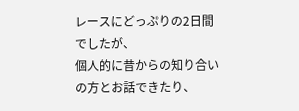レースにどっぷりの2日間でしたが、
個人的に昔からの知り合いの方とお話できたり、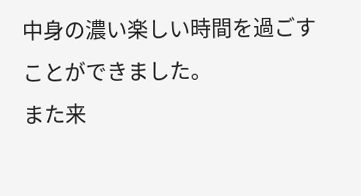中身の濃い楽しい時間を過ごすことができました。
また来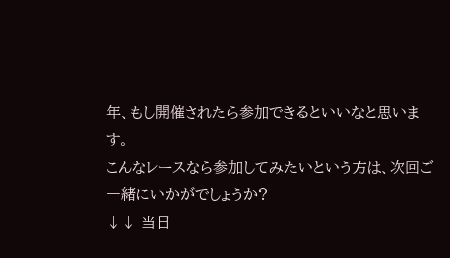年、もし開催されたら参加できるといいなと思います。
こんなレースなら参加してみたいという方は、次回ご一緒にいかがでしょうか?
↓↓ 当日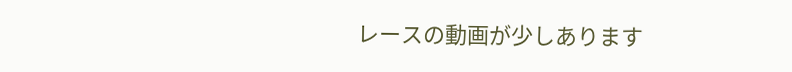レースの動画が少しあります